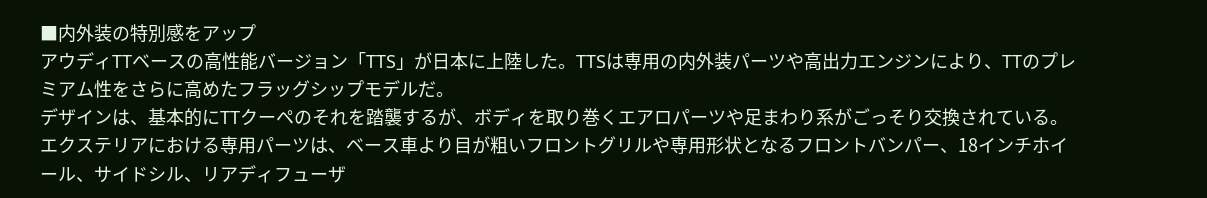■内外装の特別感をアップ
アウディTTベースの高性能バージョン「TTS」が日本に上陸した。TTSは専用の内外装パーツや高出力エンジンにより、TTのプレミアム性をさらに高めたフラッグシップモデルだ。
デザインは、基本的にTTクーペのそれを踏襲するが、ボディを取り巻くエアロパーツや足まわり系がごっそり交換されている。エクステリアにおける専用パーツは、ベース車より目が粗いフロントグリルや専用形状となるフロントバンパー、18インチホイール、サイドシル、リアディフューザ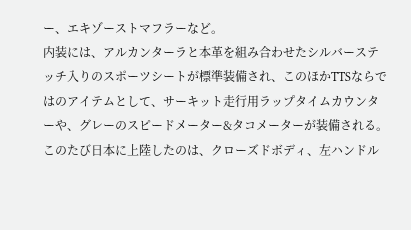ー、エキゾーストマフラーなど。
内装には、アルカンターラと本革を組み合わせたシルバーステッチ入りのスポーツシートが標準装備され、このほかTTSならではのアイテムとして、サーキット走行用ラップタイムカウンターや、グレーのスピードメーター&タコメーターが装備される。
このたび日本に上陸したのは、クローズドボディ、左ハンドル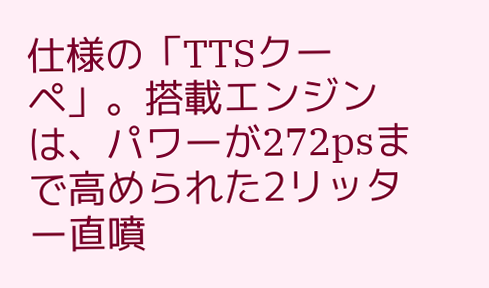仕様の「TTSクーペ」。搭載エンジンは、パワーが272psまで高められた2リッター直噴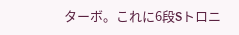ターボ。これに6段Sトロニ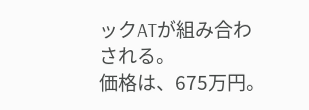ックATが組み合わされる。
価格は、675万円。